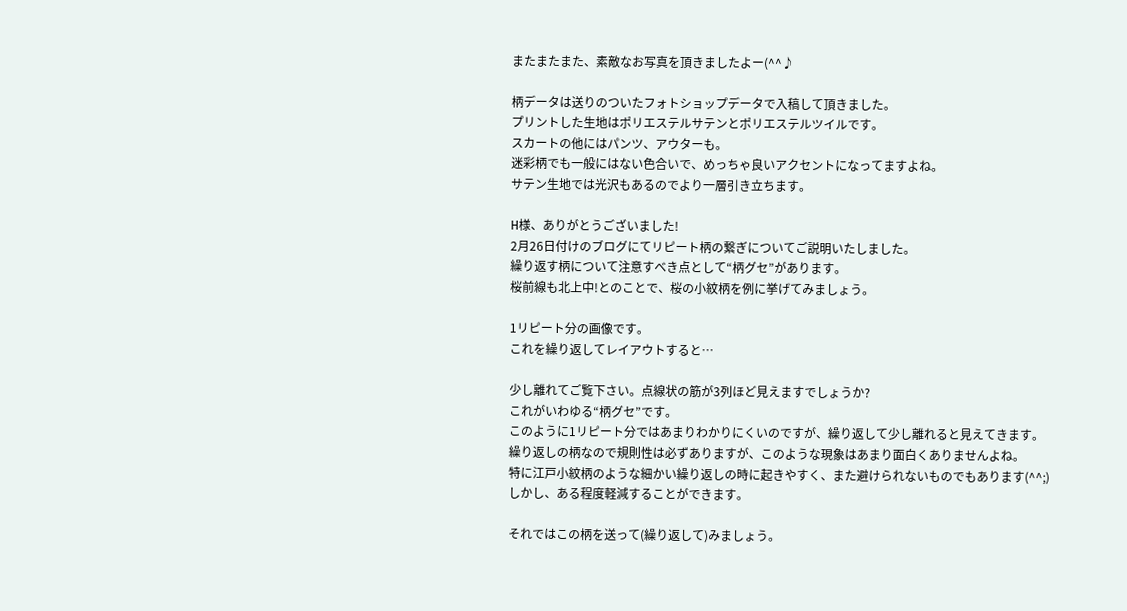またまたまた、素敵なお写真を頂きましたよー(^^♪

柄データは送りのついたフォトショップデータで入稿して頂きました。
プリントした生地はポリエステルサテンとポリエステルツイルです。
スカートの他にはパンツ、アウターも。
迷彩柄でも一般にはない色合いで、めっちゃ良いアクセントになってますよね。
サテン生地では光沢もあるのでより一層引き立ちます。

H様、ありがとうございました!
2月26日付けのブログにてリピート柄の繋ぎについてご説明いたしました。
繰り返す柄について注意すべき点として“柄グセ”があります。
桜前線も北上中!とのことで、桜の小紋柄を例に挙げてみましょう。

1リピート分の画像です。
これを繰り返してレイアウトすると…

少し離れてご覧下さい。点線状の筋が3列ほど見えますでしょうか?
これがいわゆる“柄グセ”です。
このように1リピート分ではあまりわかりにくいのですが、繰り返して少し離れると見えてきます。
繰り返しの柄なので規則性は必ずありますが、このような現象はあまり面白くありませんよね。
特に江戸小紋柄のような細かい繰り返しの時に起きやすく、また避けられないものでもあります(^^;)
しかし、ある程度軽減することができます。

それではこの柄を送って(繰り返して)みましょう。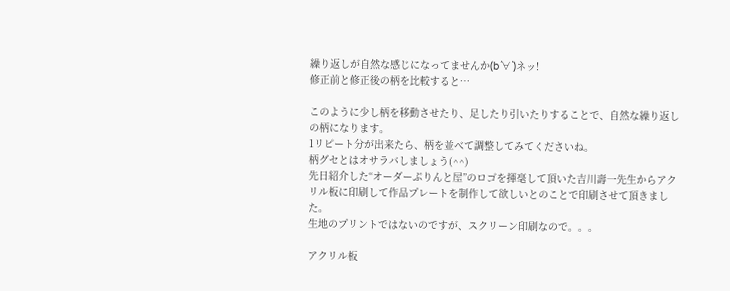繰り返しが自然な感じになってませんか(b´∀`)ネッ!
修正前と修正後の柄を比較すると…

このように少し柄を移動させたり、足したり引いたりすることで、自然な繰り返しの柄になります。
1リピート分が出来たら、柄を並べて調整してみてくださいね。
柄グセとはオサラバしましょう(^^)
先日紹介した“オーダーぷりんと屋”のロゴを揮毫して頂いた吉川壽一先生からアクリル板に印刷して作品プレートを制作して欲しいとのことで印刷させて頂きました。
生地のプリントではないのですが、スクリーン印刷なので。。。

アクリル板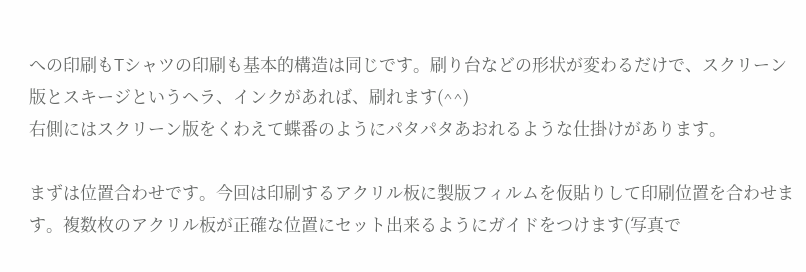への印刷もTシャツの印刷も基本的構造は同じです。刷り台などの形状が変わるだけで、スクリーン版とスキージというヘラ、インクがあれば、刷れます(^^)
右側にはスクリーン版をくわえて蝶番のようにパタパタあおれるような仕掛けがあります。

まずは位置合わせです。今回は印刷するアクリル板に製版フィルムを仮貼りして印刷位置を合わせます。複数枚のアクリル板が正確な位置にセット出来るようにガイドをつけます(写真で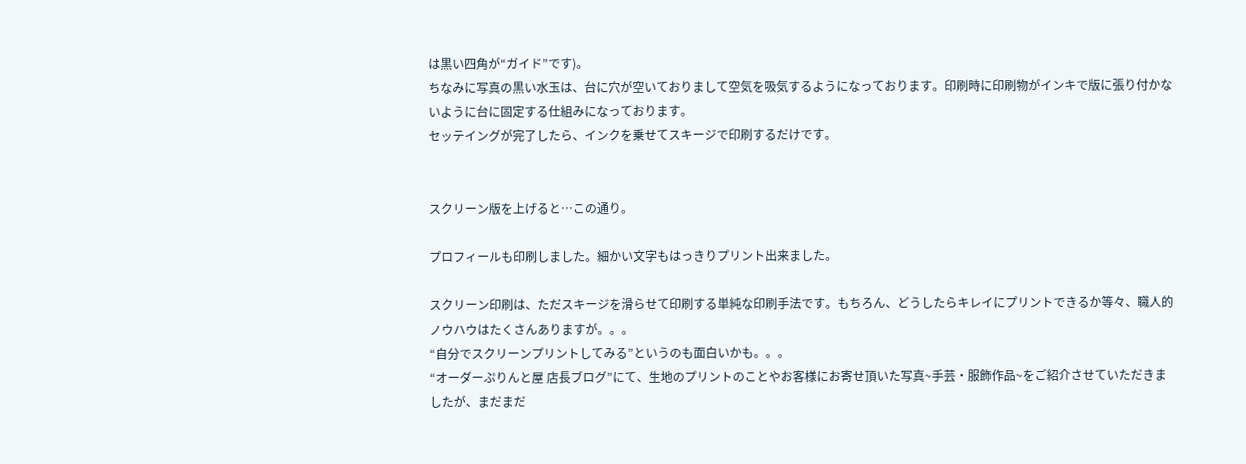は黒い四角が“ガイド”です)。
ちなみに写真の黒い水玉は、台に穴が空いておりまして空気を吸気するようになっております。印刷時に印刷物がインキで版に張り付かないように台に固定する仕組みになっております。
セッテイングが完了したら、インクを乗せてスキージで印刷するだけです。


スクリーン版を上げると…この通り。

プロフィールも印刷しました。細かい文字もはっきりプリント出来ました。

スクリーン印刷は、ただスキージを滑らせて印刷する単純な印刷手法です。もちろん、どうしたらキレイにプリントできるか等々、職人的ノウハウはたくさんありますが。。。
“自分でスクリーンプリントしてみる”というのも面白いかも。。。
“オーダーぷりんと屋 店長ブログ”にて、生地のプリントのことやお客様にお寄せ頂いた写真~手芸・服飾作品~をご紹介させていただきましたが、まだまだ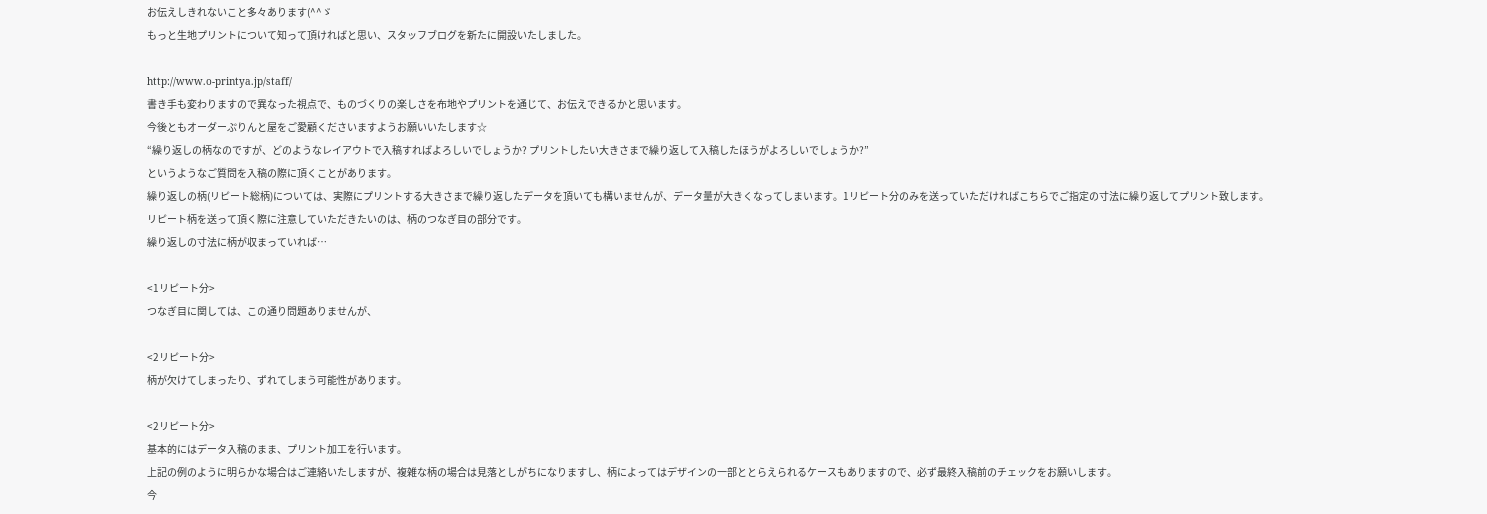お伝えしきれないこと多々あります(^^ゞ
もっと生地プリントについて知って頂ければと思い、スタッフブログを新たに開設いたしました。

http://www.o-printya.jp/staff/
書き手も変わりますので異なった視点で、ものづくりの楽しさを布地やプリントを通じて、お伝えできるかと思います。
今後ともオーダーぷりんと屋をご愛顧くださいますようお願いいたします☆
“繰り返しの柄なのですが、どのようなレイアウトで入稿すればよろしいでしょうか? プリントしたい大きさまで繰り返して入稿したほうがよろしいでしょうか?”
というようなご質問を入稿の際に頂くことがあります。
繰り返しの柄(リピート総柄)については、実際にプリントする大きさまで繰り返したデータを頂いても構いませんが、データ量が大きくなってしまいます。1リピート分のみを送っていただければこちらでご指定の寸法に繰り返してプリント致します。
リピート柄を送って頂く際に注意していただきたいのは、柄のつなぎ目の部分です。
繰り返しの寸法に柄が収まっていれば…

<1リピート分>
つなぎ目に関しては、この通り問題ありませんが、

<2リピート分>
柄が欠けてしまったり、ずれてしまう可能性があります。

<2リピート分>
基本的にはデータ入稿のまま、プリント加工を行います。
上記の例のように明らかな場合はご連絡いたしますが、複雑な柄の場合は見落としがちになりますし、柄によってはデザインの一部ととらえられるケースもありますので、必ず最終入稿前のチェックをお願いします。
今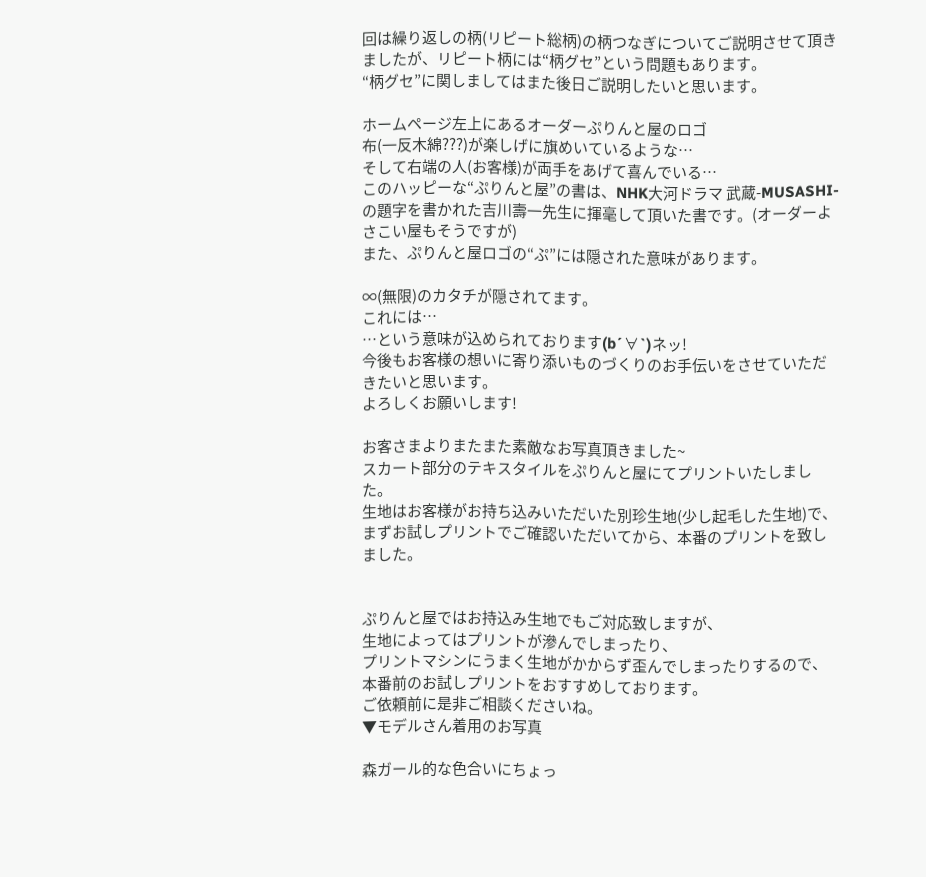回は繰り返しの柄(リピート総柄)の柄つなぎについてご説明させて頂きましたが、リピート柄には“柄グセ”という問題もあります。
“柄グセ”に関しましてはまた後日ご説明したいと思います。

ホームページ左上にあるオーダーぷりんと屋のロゴ
布(一反木綿???)が楽しげに旗めいているような…
そして右端の人(お客様)が両手をあげて喜んでいる…
このハッピーな“ぷりんと屋”の書は、NHK大河ドラマ 武蔵-MUSASHI-の題字を書かれた吉川壽一先生に揮毫して頂いた書です。(オーダーよさこい屋もそうですが)
また、ぷりんと屋ロゴの“ぷ”には隠された意味があります。

∞(無限)のカタチが隠されてます。
これには…
…という意味が込められております(b´∀`)ネッ!
今後もお客様の想いに寄り添いものづくりのお手伝いをさせていただきたいと思います。
よろしくお願いします!

お客さまよりまたまた素敵なお写真頂きました~
スカート部分のテキスタイルをぷりんと屋にてプリントいたしました。
生地はお客様がお持ち込みいただいた別珍生地(少し起毛した生地)で、
まずお試しプリントでご確認いただいてから、本番のプリントを致しました。


ぷりんと屋ではお持込み生地でもご対応致しますが、
生地によってはプリントが滲んでしまったり、
プリントマシンにうまく生地がかからず歪んでしまったりするので、
本番前のお試しプリントをおすすめしております。
ご依頼前に是非ご相談くださいね。
▼モデルさん着用のお写真

森ガール的な色合いにちょっ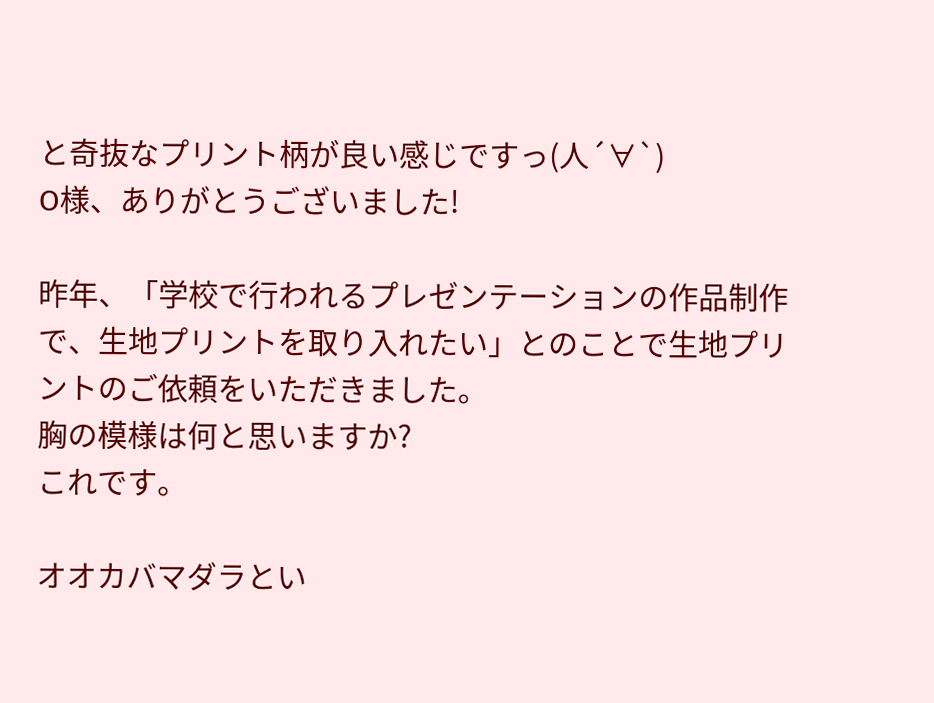と奇抜なプリント柄が良い感じですっ(人´∀`)
O様、ありがとうございました!

昨年、「学校で行われるプレゼンテーションの作品制作で、生地プリントを取り入れたい」とのことで生地プリントのご依頼をいただきました。
胸の模様は何と思いますか?
これです。

オオカバマダラとい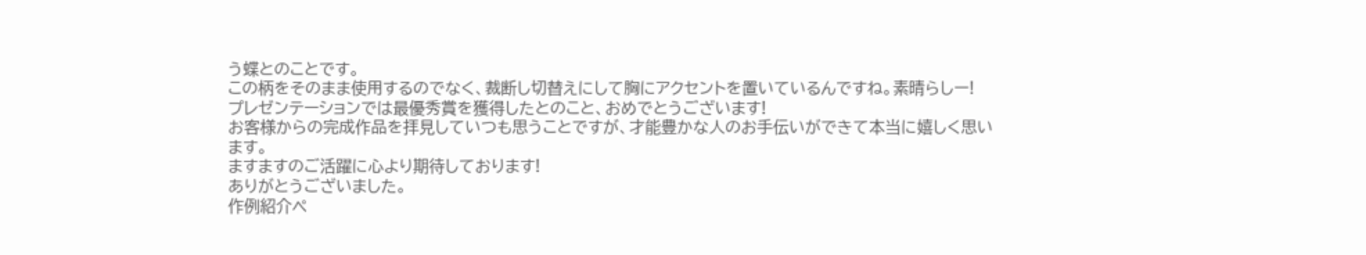う蝶とのことです。
この柄をそのまま使用するのでなく、裁断し切替えにして胸にアクセントを置いているんですね。素晴らしー!
プレゼンテーションでは最優秀賞を獲得したとのこと、おめでとうございます!
お客様からの完成作品を拝見していつも思うことですが、才能豊かな人のお手伝いができて本当に嬉しく思います。
ますますのご活躍に心より期待しております!
ありがとうございました。
作例紹介ペ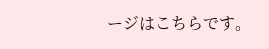ージはこちらです。